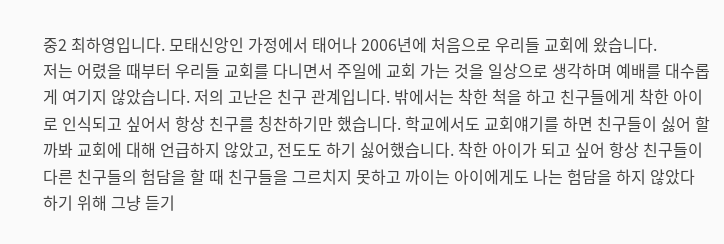중2 최하영입니다. 모태신앙인 가정에서 태어나 2006년에 처음으로 우리들 교회에 왔습니다.
저는 어렸을 때부터 우리들 교회를 다니면서 주일에 교회 가는 것을 일상으로 생각하며 예배를 대수롭게 여기지 않았습니다. 저의 고난은 친구 관계입니다. 밖에서는 착한 척을 하고 친구들에게 착한 아이로 인식되고 싶어서 항상 친구를 칭찬하기만 했습니다. 학교에서도 교회얘기를 하면 친구들이 싫어 할까봐 교회에 대해 언급하지 않았고, 전도도 하기 싫어했습니다. 착한 아이가 되고 싶어 항상 친구들이 다른 친구들의 험담을 할 때 친구들을 그르치지 못하고 까이는 아이에게도 나는 험담을 하지 않았다 하기 위해 그냥 듣기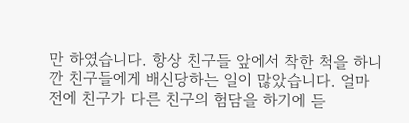만 하였습니다. 항상 친구들 앞에서 착한 척을 하니깐 친구들에게 배신당하는 일이 많았습니다. 얼마 전에 친구가 다른 친구의 험담을 하기에 듣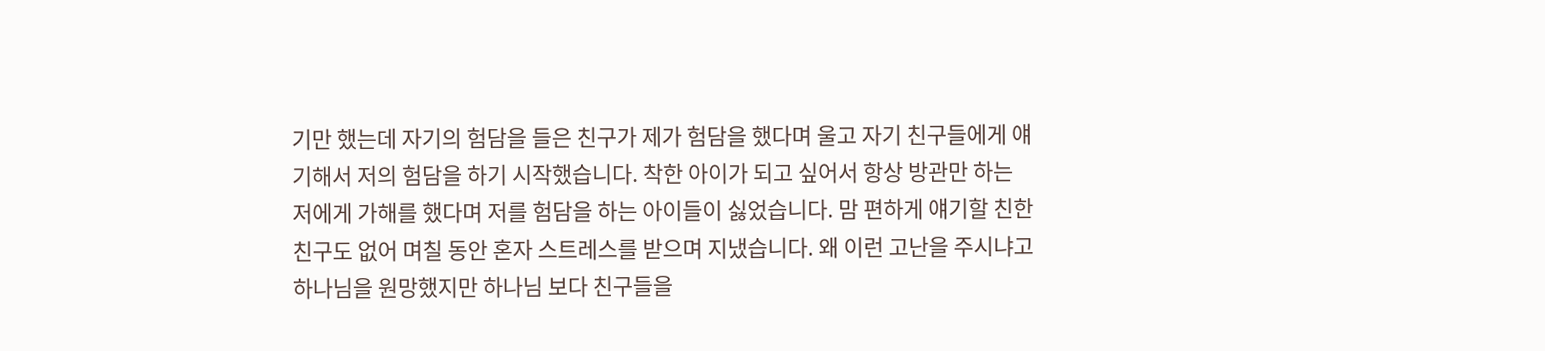기만 했는데 자기의 험담을 들은 친구가 제가 험담을 했다며 울고 자기 친구들에게 얘기해서 저의 험담을 하기 시작했습니다. 착한 아이가 되고 싶어서 항상 방관만 하는 저에게 가해를 했다며 저를 험담을 하는 아이들이 싫었습니다. 맘 편하게 얘기할 친한 친구도 없어 며칠 동안 혼자 스트레스를 받으며 지냈습니다. 왜 이런 고난을 주시냐고 하나님을 원망했지만 하나님 보다 친구들을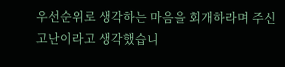우선순위로 생각하는 마음을 회개하라며 주신 고난이라고 생각했습니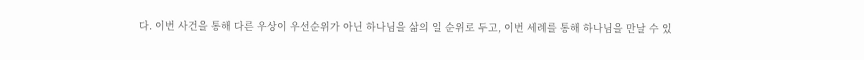다. 이번 사건을 통해 다른 우상이 우선순위가 아닌 하나님을 삶의 일 순위로 두고, 이번 세례를 통해 하나님을 만날 수 있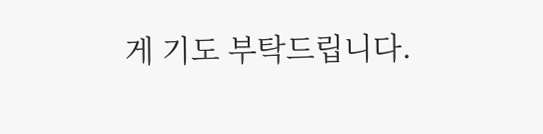게 기도 부탁드립니다.